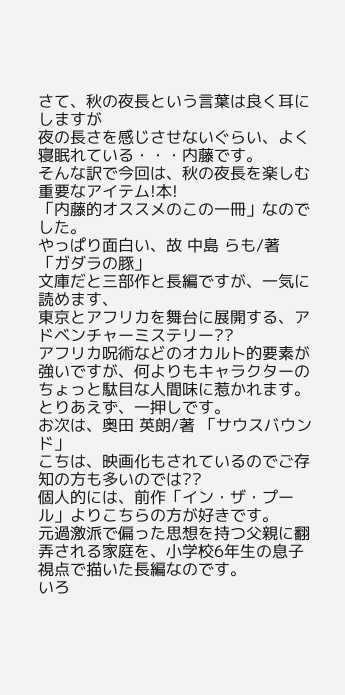さて、秋の夜長という言葉は良く耳にしますが
夜の長さを感じさせないぐらい、よく寝眠れている・・・内藤です。
そんな訳で今回は、秋の夜長を楽しむ重要なアイテム!本!
「内藤的オススメのこの一冊」なのでした。
やっぱり面白い、故 中島 らも/著 「ガダラの豚」
文庫だと三部作と長編ですが、一気に読めます、
東京とアフリカを舞台に展開する、アドベンチャーミステリー??
アフリカ呪術などのオカルト的要素が強いですが、何よりもキャラクターの
ちょっと駄目な人間味に惹かれます。
とりあえず、一押しです。
お次は、奥田 英朗/著 「サウスバウンド」
こちは、映画化もされているのでご存知の方も多いのでは??
個人的には、前作「イン・ザ・プール」よりこちらの方が好きです。
元過激派で偏った思想を持つ父親に翻弄される家庭を、小学校6年生の息子
視点で描いた長編なのです。
いろ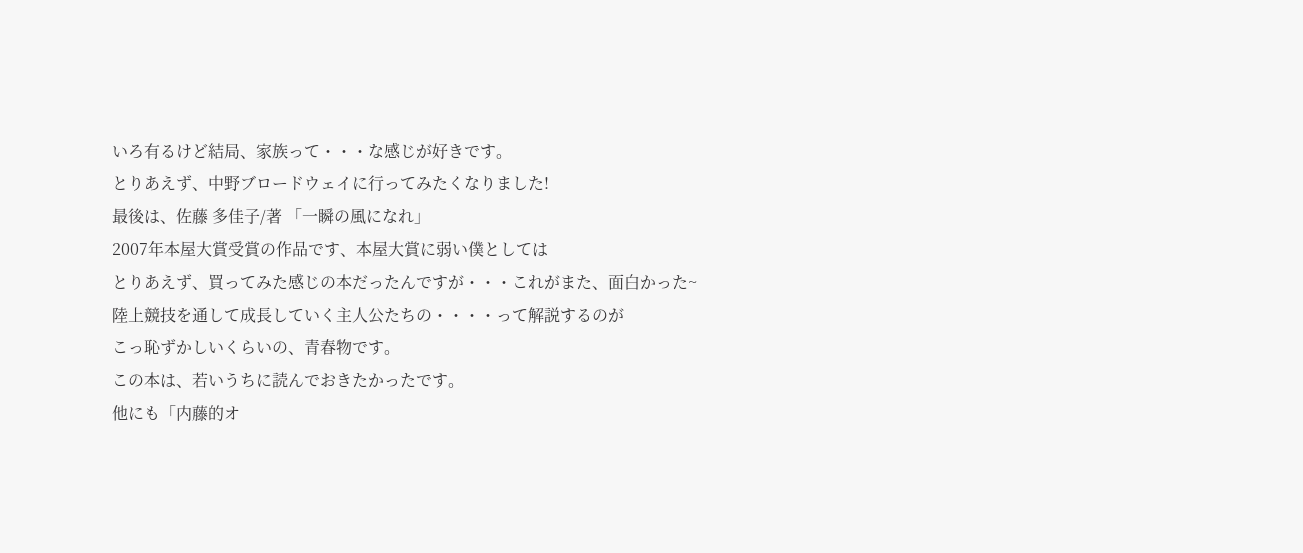いろ有るけど結局、家族って・・・な感じが好きです。
とりあえず、中野ブロードウェイに行ってみたくなりました!
最後は、佐藤 多佳子/著 「一瞬の風になれ」
2007年本屋大賞受賞の作品です、本屋大賞に弱い僕としては
とりあえず、買ってみた感じの本だったんですが・・・これがまた、面白かった~
陸上競技を通して成長していく主人公たちの・・・・って解説するのが
こっ恥ずかしいくらいの、青春物です。
この本は、若いうちに読んでおきたかったです。
他にも「内藤的オ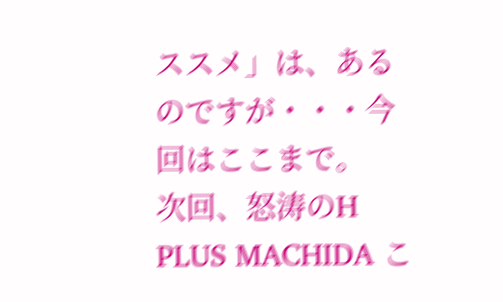ススメ」は、あるのですが・・・今回はここまで。
次回、怒涛のH PLUS MACHIDA こ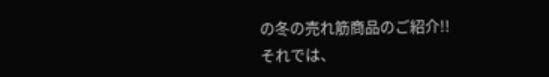の冬の売れ筋商品のご紹介!!
それでは、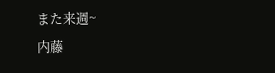また来週~
内藤